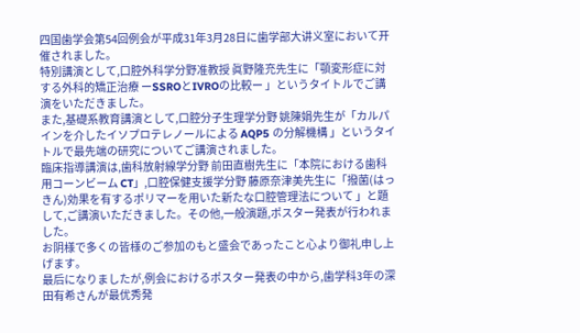四国歯学会第54回例会が平成31年3月28日に歯学部大讲义室において开催されました。
特別講演として,口腔外科学分野准教授 眞野隆充先生に「顎変形症に対する外科的矯正治療 ーSSROとIVROの比較ー 」というタイトルでご講演をいただきました。
また,基礎系教育講演として,口腔分子生理学分野 姚陳娟先生が「カルパインを介したイソプロテレノールによる AQP5 の分解機構 」というタイトルで最先端の研究についてご講演されました。
臨床指導講演は,歯科放射線学分野 前田直樹先生に「本院における歯科用コーンビーム CT」,口腔保健支援学分野 藤原奈津美先生に「撥菌(はっきん)効果を有するポリマーを用いた新たな口腔管理法について 」と題して,ご講演いただきました。その他,一般演題,ポスター発表が行われました。
お阴様で多くの皆様のご参加のもと盛会であったこと心より御礼申し上げます。
最后になりましたが,例会におけるポスター発表の中から,歯学科3年の深田有希さんが最优秀発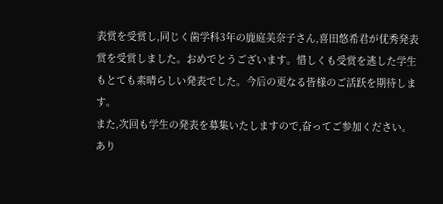表赏を受赏し,同じく歯学科3年の鹿庭美奈子さん,喜田悠希君が优秀発表赏を受赏しました。おめでとうございます。惜しくも受赏を逃した学生もとても素晴らしい発表でした。今后の更なる皆様のご活跃を期待します。
また,次回も学生の発表を募集いたしますので,奋ってご参加ください。あり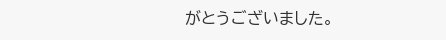がとうございました。